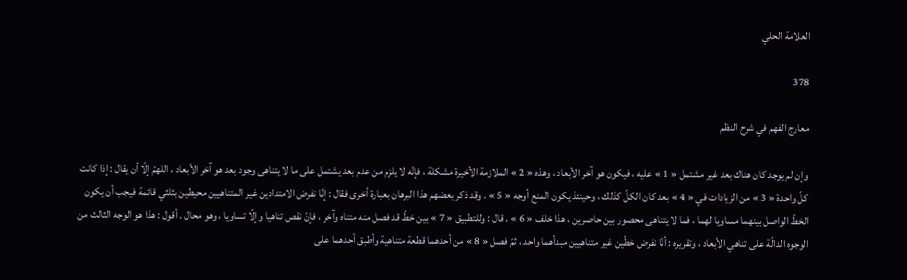العلامة الحلي

378

معارج الفهم في شرح النظم

وإن لم يوجد كان هناك بعد غير مشتمل « 1 » عليه ، فيكون هو آخر الأبعاد ، وهذه « 2 » الملازمة الأخيرة مشكلة ، فإنّه لا يلزم من عدم بعد يشتمل على ما لا يتناهى وجود بعد هو آخر الأبعاد ، اللهمّ إلّا أن يقال : إذا كانت كلّ واحدة « 3 » من الزيادات في « 4 » بعد كان الكلّ كذلك ، وحينئذ يكون المنع أوجه « 5 » . وقد ذكر بعضهم هذا البرهان بعبارة أخرى فقال : إنّا نفرض الامتدادين غير المتناهيين محيطين بثلثي قائمة فيجب أن يكون الخطّ الواصل بينهما مساويا لهما ، فما لا يتناهى محصور بين حاصرين ، هذا خلف « 6 » . قال : وللتطبيق « 7 » بين خطّ قد فصل منه متناه وآخر ، فإنّ نقص تناهيا وإلّا تساويا ، وهو محال . أقول : هذا هو الوجه الثالث من الوجوه الدالّة على تناهي الأبعاد ، وتقريره : أنّا نفرض خطّين غير متناهيين مبدأهما واحد ، ثمّ فصل « 8 » من أحدهما قطعة متناهية وأطبق أحدهما على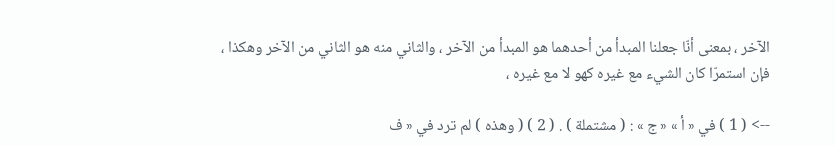الآخر ، بمعنى أنّا جعلنا المبدأ من أحدهما هو المبدأ من الآخر ، والثاني منه هو الثاني من الآخر وهكذا ، فإن استمرّا كان الشيء مع غيره كهو لا مع غيره ،

--> ( 1 ) في « أ » « ج » : ( مشتملة ) . ( 2 ) ( وهذه ) لم ترد في « ف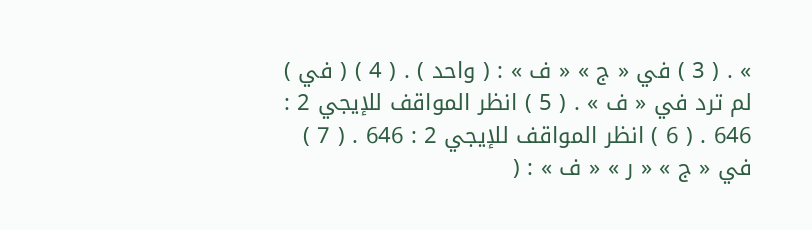» . ( 3 ) في « ج » « ف » : ( واحد ) . ( 4 ) ( في ) لم ترد في « ف » . ( 5 ) انظر المواقف للإيجي 2 : 646 . ( 6 ) انظر المواقف للإيجي 2 : 646 . ( 7 ) في « ج » « ر » « ف » : (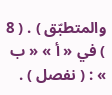والمتطبّق ) . ( 8 ) في « أ » « ب » : ( نفصل ) .